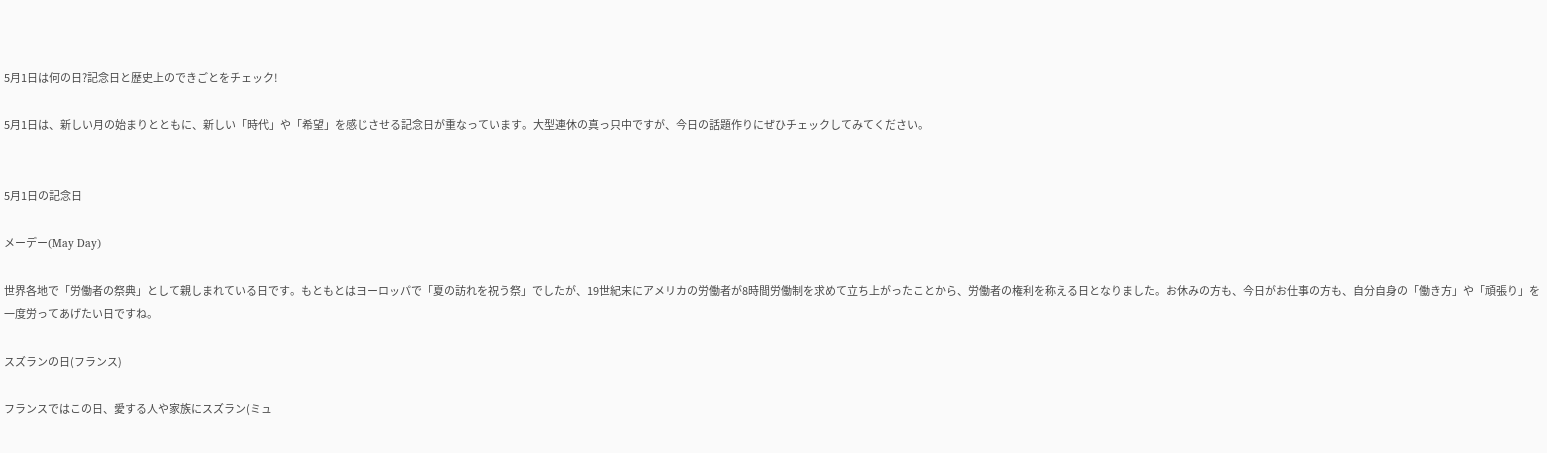5月1日は何の日?記念日と歴史上のできごとをチェック!

5月1日は、新しい月の始まりとともに、新しい「時代」や「希望」を感じさせる記念日が重なっています。大型連休の真っ只中ですが、今日の話題作りにぜひチェックしてみてください。


5月1日の記念日

メーデー(May Day)

世界各地で「労働者の祭典」として親しまれている日です。もともとはヨーロッパで「夏の訪れを祝う祭」でしたが、19世紀末にアメリカの労働者が8時間労働制を求めて立ち上がったことから、労働者の権利を称える日となりました。お休みの方も、今日がお仕事の方も、自分自身の「働き方」や「頑張り」を一度労ってあげたい日ですね。

スズランの日(フランス)

フランスではこの日、愛する人や家族にスズラン(ミュ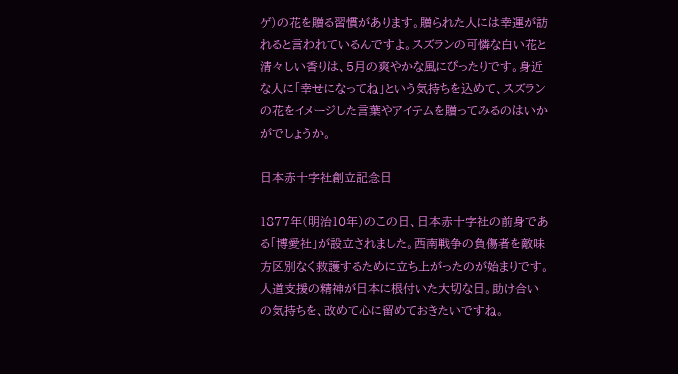ゲ)の花を贈る習慣があります。贈られた人には幸運が訪れると言われているんですよ。スズランの可憐な白い花と清々しい香りは、5月の爽やかな風にぴったりです。身近な人に「幸せになってね」という気持ちを込めて、スズランの花をイメージした言葉やアイテムを贈ってみるのはいかがでしょうか。

日本赤十字社創立記念日

1877年(明治10年)のこの日、日本赤十字社の前身である「博愛社」が設立されました。西南戦争の負傷者を敵味方区別なく救護するために立ち上がったのが始まりです。人道支援の精神が日本に根付いた大切な日。助け合いの気持ちを、改めて心に留めておきたいですね。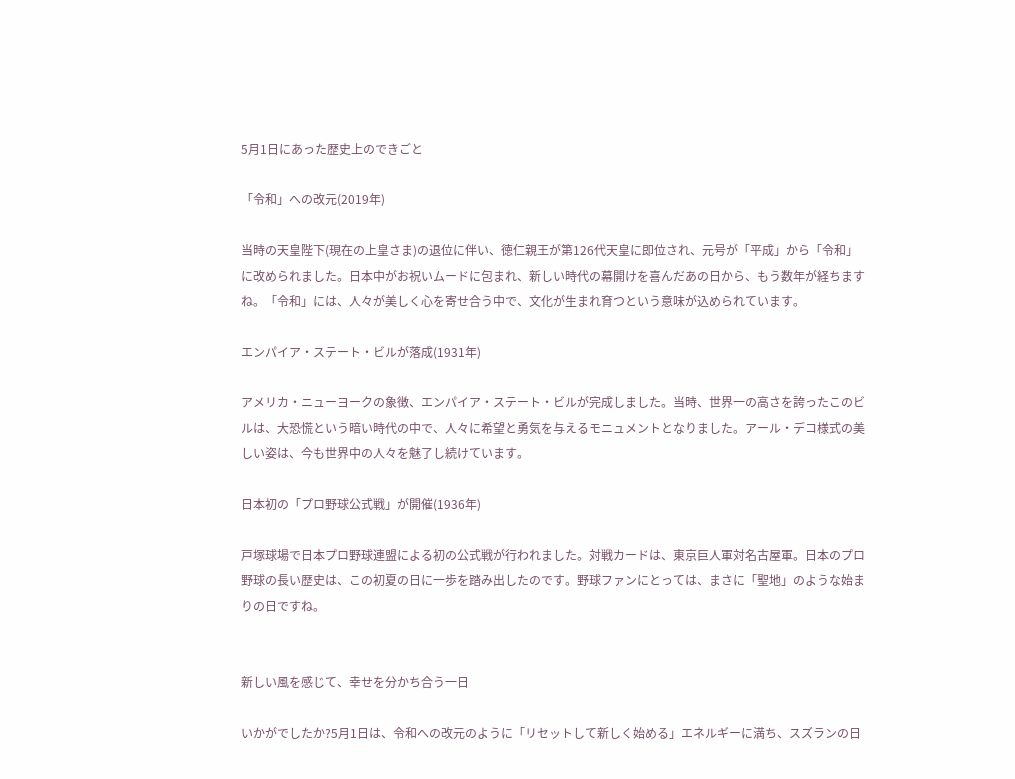5月1日にあった歴史上のできごと

「令和」への改元(2019年)

当時の天皇陛下(現在の上皇さま)の退位に伴い、徳仁親王が第126代天皇に即位され、元号が「平成」から「令和」に改められました。日本中がお祝いムードに包まれ、新しい時代の幕開けを喜んだあの日から、もう数年が経ちますね。「令和」には、人々が美しく心を寄せ合う中で、文化が生まれ育つという意味が込められています。

エンパイア・ステート・ビルが落成(1931年)

アメリカ・ニューヨークの象徴、エンパイア・ステート・ビルが完成しました。当時、世界一の高さを誇ったこのビルは、大恐慌という暗い時代の中で、人々に希望と勇気を与えるモニュメントとなりました。アール・デコ様式の美しい姿は、今も世界中の人々を魅了し続けています。

日本初の「プロ野球公式戦」が開催(1936年)

戸塚球場で日本プロ野球連盟による初の公式戦が行われました。対戦カードは、東京巨人軍対名古屋軍。日本のプロ野球の長い歴史は、この初夏の日に一歩を踏み出したのです。野球ファンにとっては、まさに「聖地」のような始まりの日ですね。


新しい風を感じて、幸せを分かち合う一日

いかがでしたか?5月1日は、令和への改元のように「リセットして新しく始める」エネルギーに満ち、スズランの日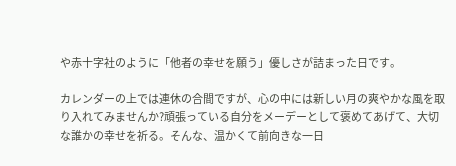や赤十字社のように「他者の幸せを願う」優しさが詰まった日です。

カレンダーの上では連休の合間ですが、心の中には新しい月の爽やかな風を取り入れてみませんか?頑張っている自分をメーデーとして褒めてあげて、大切な誰かの幸せを祈る。そんな、温かくて前向きな一日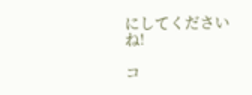にしてくださいね!

コ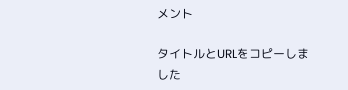メント

タイトルとURLをコピーしました